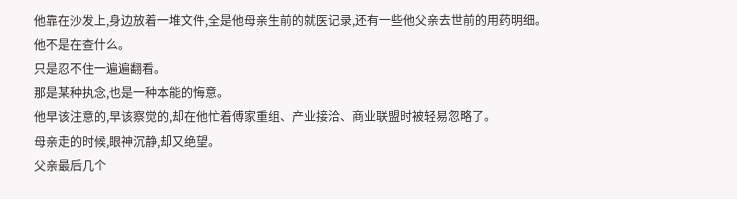他靠在沙发上,身边放着一堆文件,全是他母亲生前的就医记录,还有一些他父亲去世前的用药明细。
他不是在查什么。
只是忍不住一遍遍翻看。
那是某种执念,也是一种本能的悔意。
他早该注意的,早该察觉的,却在他忙着傅家重组、产业接洽、商业联盟时被轻易忽略了。
母亲走的时候,眼神沉静,却又绝望。
父亲最后几个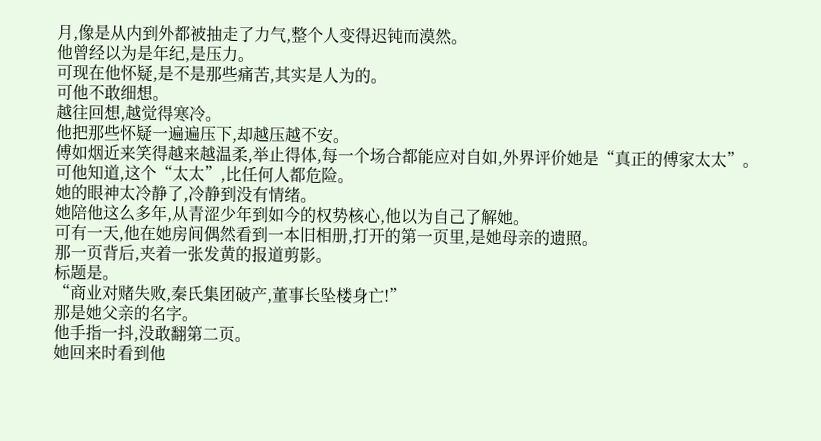月,像是从内到外都被抽走了力气,整个人变得迟钝而漠然。
他曾经以为是年纪,是压力。
可现在他怀疑,是不是那些痛苦,其实是人为的。
可他不敢细想。
越往回想,越觉得寒冷。
他把那些怀疑一遍遍压下,却越压越不安。
傅如烟近来笑得越来越温柔,举止得体,每一个场合都能应对自如,外界评价她是“真正的傅家太太”。
可他知道,这个“太太”,比任何人都危险。
她的眼神太冷静了,冷静到没有情绪。
她陪他这么多年,从青涩少年到如今的权势核心,他以为自己了解她。
可有一天,他在她房间偶然看到一本旧相册,打开的第一页里,是她母亲的遗照。
那一页背后,夹着一张发黄的报道剪影。
标题是。
“商业对赌失败,秦氏集团破产,董事长坠楼身亡!”
那是她父亲的名字。
他手指一抖,没敢翻第二页。
她回来时看到他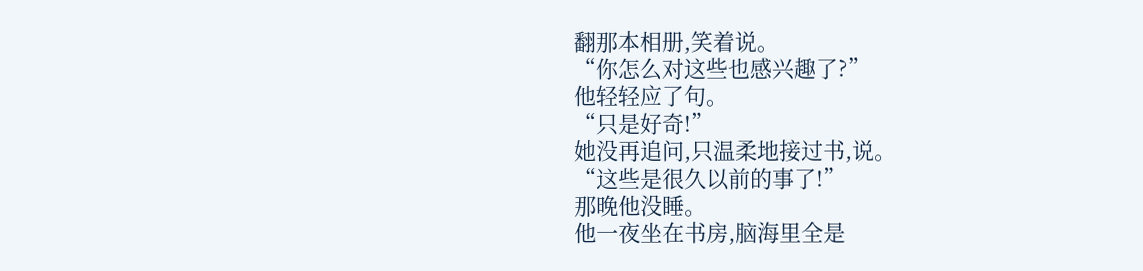翻那本相册,笑着说。
“你怎么对这些也感兴趣了?”
他轻轻应了句。
“只是好奇!”
她没再追问,只温柔地接过书,说。
“这些是很久以前的事了!”
那晚他没睡。
他一夜坐在书房,脑海里全是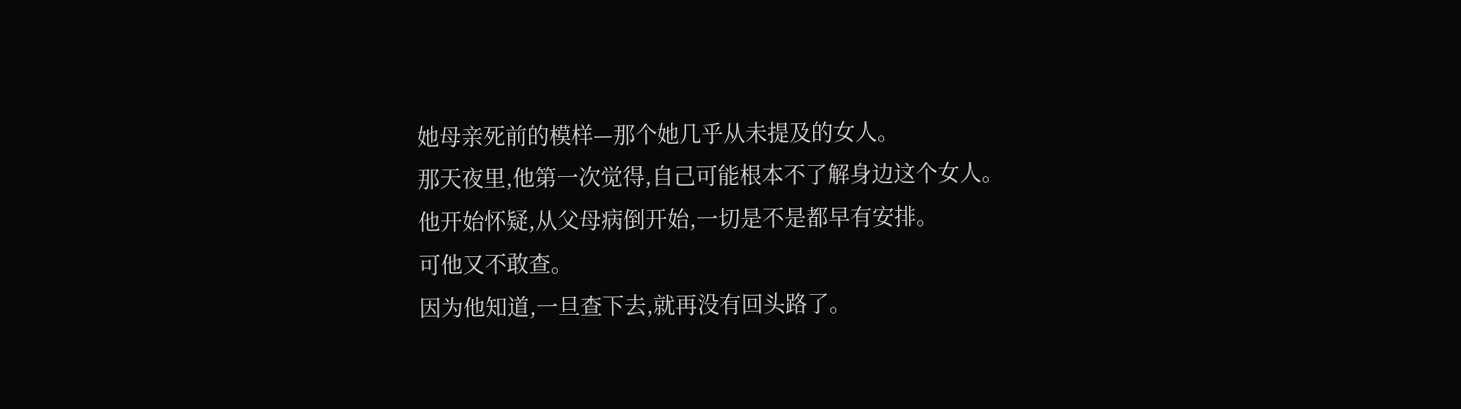她母亲死前的模样—那个她几乎从未提及的女人。
那天夜里,他第一次觉得,自己可能根本不了解身边这个女人。
他开始怀疑,从父母病倒开始,一切是不是都早有安排。
可他又不敢查。
因为他知道,一旦查下去,就再没有回头路了。